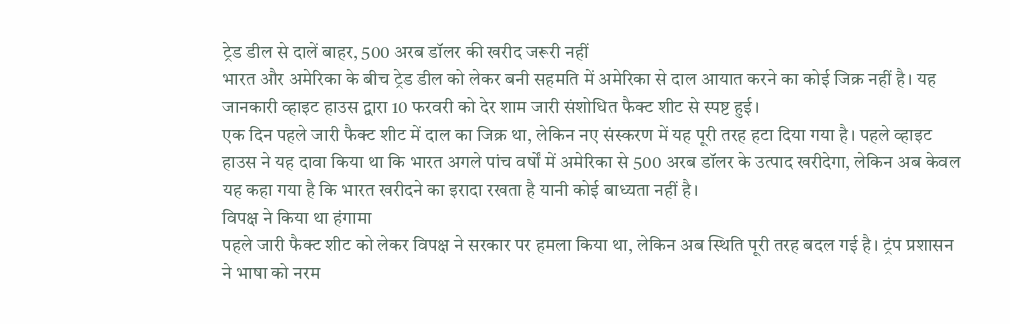ट्रेड डील से दालें बाहर, 500 अरब डॉलर की खरीद जरूरी नहीं
भारत और अमेरिका के बीच ट्रेड डील को लेकर बनी सहमति में अमेरिका से दाल आयात करने का कोई जिक्र नहीं है। यह जानकारी व्हाइट हाउस द्वारा 10 फरवरी को देर शाम जारी संशोधित फैक्ट शीट से स्पष्ट हुई।
एक दिन पहले जारी फैक्ट शीट में दाल का जिक्र था, लेकिन नए संस्करण में यह पूरी तरह हटा दिया गया है। पहले व्हाइट हाउस ने यह दावा किया था कि भारत अगले पांच वर्षों में अमेरिका से 500 अरब डॉलर के उत्पाद खरीदेगा, लेकिन अब केवल यह कहा गया है कि भारत खरीदने का इरादा रखता है यानी कोई बाध्यता नहीं है।
विपक्ष ने किया था हंगामा
पहले जारी फैक्ट शीट को लेकर विपक्ष ने सरकार पर हमला किया था, लेकिन अब स्थिति पूरी तरह बदल गई है। ट्रंप प्रशासन ने भाषा को नरम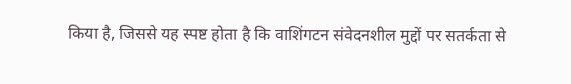किया है, जिससे यह स्पष्ट होता है कि वाशिंगटन संवेदनशील मुद्दों पर सतर्कता से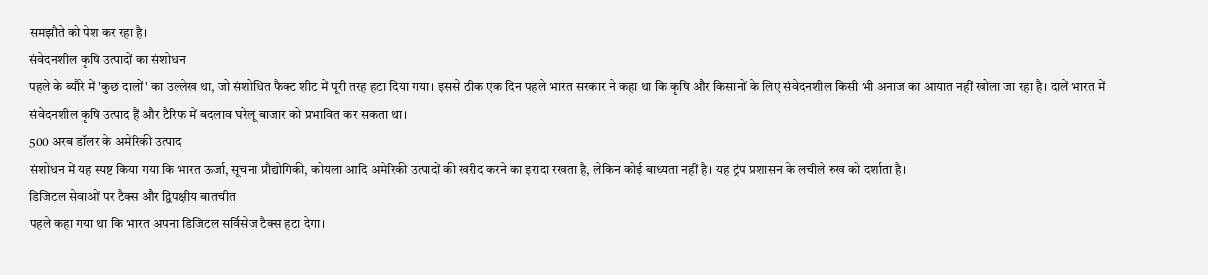समझौते को पेश कर रहा है।
संवेदनशील कृषि उत्पादों का संशोधन
पहले के ब्यौरे में 'कुछ दालों' का उल्लेख था, जो संशोधित फैक्ट शीट में पूरी तरह हटा दिया गया। इससे ठीक एक दिन पहले भारत सरकार ने कहा था कि कृषि और किसानों के लिए संवेदनशील किसी भी अनाज का आयात नहीं खोला जा रहा है। दालें भारत में संवेदनशील कृषि उत्पाद हैं और टैरिफ में बदलाव घरेलू बाजार को प्रभावित कर सकता था।
500 अरब डॉलर के अमेरिकी उत्पाद
संशोधन में यह स्पष्ट किया गया कि भारत ऊर्जा, सूचना प्रौद्योगिकी, कोयला आदि अमेरिकी उत्पादों की खरीद करने का इरादा रखता है, लेकिन कोई बाध्यता नहीं है। यह ट्रंप प्रशासन के लचीले रुख को दर्शाता है।
डिजिटल सेवाओं पर टैक्स और द्विपक्षीय बातचीत
पहले कहा गया था कि भारत अपना डिजिटल सर्विसेज टैक्स हटा देगा।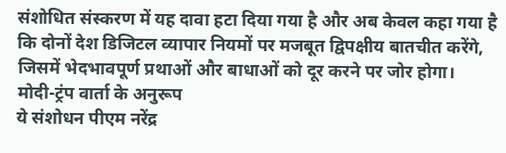संशोधित संस्करण में यह दावा हटा दिया गया है और अब केवल कहा गया है कि दोनों देश डिजिटल व्यापार नियमों पर मजबूत द्विपक्षीय बातचीत करेंगे, जिसमें भेदभावपूर्ण प्रथाओं और बाधाओं को दूर करने पर जोर होगा।
मोदी-ट्रंप वार्ता के अनुरूप
ये संशोधन पीएम नरेंद्र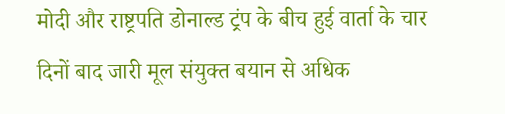मोदी और राष्ट्रपति डोनाल्ड ट्रंप के बीच हुई वार्ता के चार दिनों बाद जारी मूल संयुक्त बयान से अधिक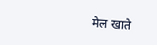मेल खाते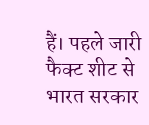हैं। पहले जारी फैक्ट शीट से भारत सरकार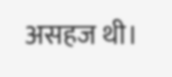असहज थी।